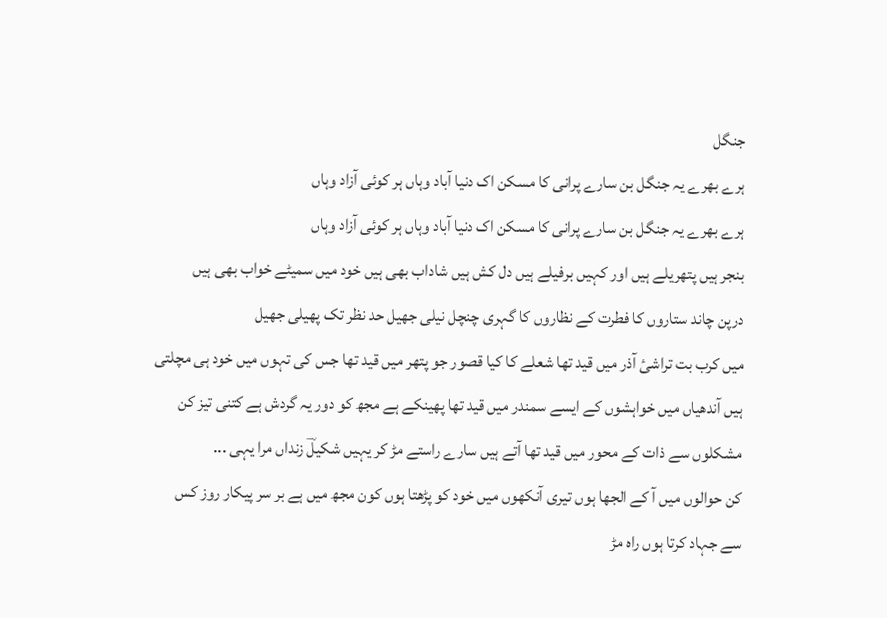جنگل
ہرے بھرے یہ جنگل بن سارے پرانی کا مسکن اک دنیا آباد وہاں ہر کوئی آزاد وہاں
ہرے بھرے یہ جنگل بن سارے پرانی کا مسکن اک دنیا آباد وہاں ہر کوئی آزاد وہاں
بنجر ہیں پتھریلے ہیں اور کہیں برفیلے ہیں دل کش ہیں شاداب بھی ہیں خود میں سمیٹے خواب بھی ہیں
درپن چاند ستاروں کا فطرت کے نظاروں کا گہری چنچل نیلی جھیل حد نظر تک پھیلی جھیل
میں کرب بت تراشیٔ آذر میں قید تھا شعلے کا کیا قصور جو پتھر میں قید تھا جس کی تہوں میں خود ہی مچلتی ہیں آندھیاں میں خواہشوں کے ایسے سمندر میں قید تھا پھینکے ہے مجھ کو دور یہ گردش ہے کتنی تیز کن مشکلوں سے ذات کے محور میں قید تھا آتے ہیں سارے راستے مڑ کر یہیں شکیلؔ زنداں مرا یہی ...
کن حوالوں میں آ کے الجھا ہوں تیری آنکھوں میں خود کو پڑھتا ہوں کون مجھ میں ہے بر سر پیکار روز کس سے جہاد کرتا ہوں راہ مڑ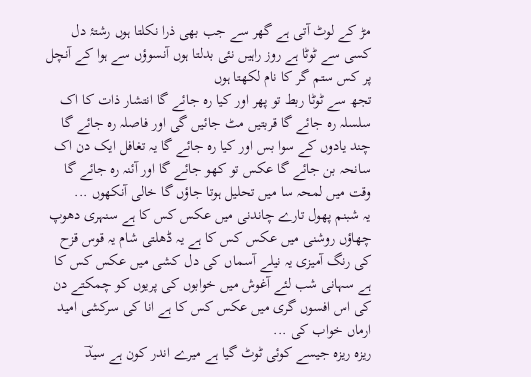مڑ کے لوٹ آتی ہے گھر سے جب بھی ذرا نکلتا ہوں رشتۂ دل کسی سے ٹوٹا ہے روز راہیں نئی بدلتا ہوں آنسوؤں سے ہوا کے آنچل پر کس ستم گر کا نام لکھتا ہوں
تجھ سے ٹوٹا ربط تو پھر اور کیا رہ جائے گا انتشار ذات کا اک سلسلہ رہ جائے گا قربتیں مٹ جائیں گی اور فاصلہ رہ جائے گا چند یادوں کے سوا بس اور کیا رہ جائے گا یہ تغافل ایک دن اک سانحہ بن جائے گا عکس تو کھو جائے گا اور آئنہ رہ جائے گا وقت میں لمحہ سا میں تحلیل ہوتا جاؤں گا خالی آنکھوں ...
یہ شبنم پھول تارے چاندنی میں عکس کس کا ہے سنہری دھوپ چھاؤں روشنی میں عکس کس کا ہے یہ ڈھلتی شام یہ قوس قزح کی رنگ آمیزی یہ نیلے آسماں کی دل کشی میں عکس کس کا ہے سہانی شب لئے آغوش میں خوابوں کی پریوں کو چمکتے دن کی اس افسوں گری میں عکس کس کا ہے انا کی سرکشی امید ارماں خواب کی ...
ریزہ ریزہ جیسے کوئی ٹوٹ گیا ہے میرے اندر کون ہے سیدؔ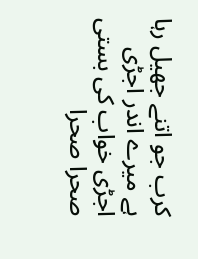کرب جو اتنے جھیل رہا ہے میرے اندر اجڑی اجڑی خواب کی بستی صحرا صحرا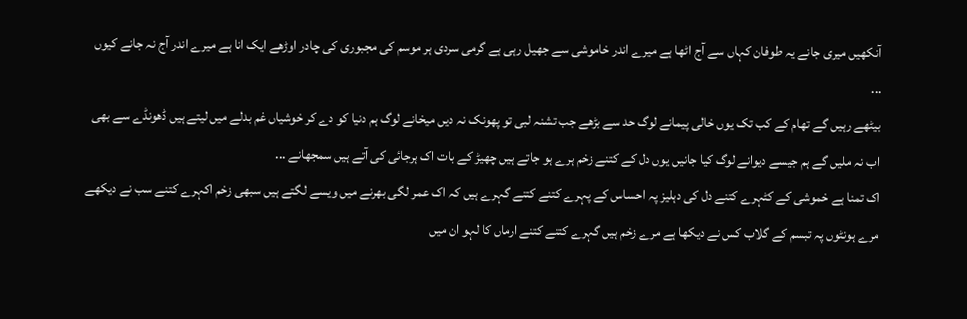آنکھیں میری جانے یہ طوفان کہاں سے آج اٹھا ہے میرے اندر خاموشی سے جھیل رہی ہے گرمی سردی ہر موسم کی مجبوری کی چادر اوڑھے ایک انا ہے میرے اندر آج نہ جانے کیوں ...
بیٹھے رہیں گے تھام کے کب تک یوں خالی پیمانے لوگ حد سے بڑھے جب تشنہ لبی تو پھونک نہ دیں میخانے لوگ ہم دنیا کو دے کر خوشیاں غم بدلے میں لیتے ہیں ڈھونڈے سے بھی اب نہ ملیں گے ہم جیسے دیوانے لوگ کیا جانیں یوں دل کے کتنے زخم ہرے ہو جاتے ہیں چھیڑ کے بات اک ہرجائی کی آتے ہیں سمجھانے ...
اک تمنا ہے خموشی کے کٹہرے کتنے دل کی دہلیز پہ احساس کے پہرے کتنے کتنے گہرے ہیں کہ اک عمر لگی بھرنے میں ویسے لگتے ہیں سبھی زخم اکہرے کتنے سب نے دیکھے مرے ہونٹوں پہ تبسم کے گلاب کس نے دیکھا ہے مرے زخم ہیں گہرے کتنے کتنے ارماں کا لہو ان میں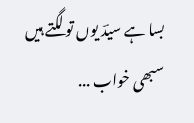بسا ہے سیدؔ یوں تو لگتے ہیں سبھی خواب ...